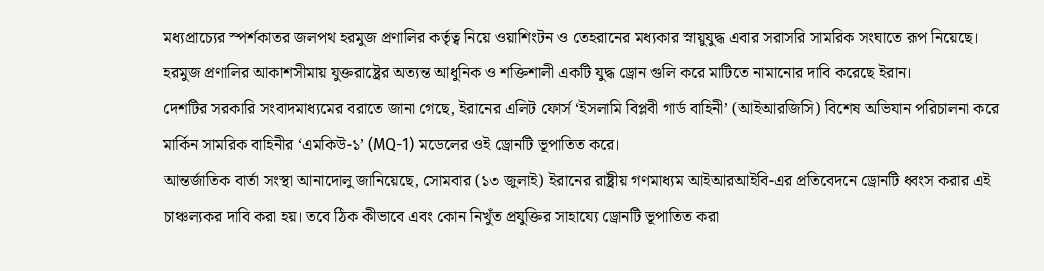মধ্যপ্রাচ্যের স্পর্শকাতর জলপথ হরমুজ প্রণালির কর্তৃত্ব নিয়ে ওয়াশিংটন ও তেহরানের মধ্যকার স্নায়ুযুদ্ধ এবার সরাসরি সামরিক সংঘাতে রূপ নিয়েছে। হরমুজ প্রণালির আকাশসীমায় যুক্তরাষ্ট্রের অত্যন্ত আধুনিক ও শক্তিশালী একটি যুদ্ধ ড্রোন গুলি করে মাটিতে নামানোর দাবি করেছে ইরান।
দেশটির সরকারি সংবাদমাধ্যমের বরাতে জানা গেছে, ইরানের এলিট ফোর্স ‘ইসলামি বিপ্লবী গার্ড বাহিনী’ (আইআরজিসি) বিশেষ অভিযান পরিচালনা করে মার্কিন সামরিক বাহিনীর ‘এমকিউ-১’ (MQ-1) মডেলের ওই ড্রোনটি ভূপাতিত করে।
আন্তর্জাতিক বার্তা সংস্থা আনাদোলু জানিয়েছে, সোমবার (১৩ জুলাই) ইরানের রাষ্ট্রীয় গণমাধ্যম আইআরআইবি-এর প্রতিবেদনে ড্রোনটি ধ্বংস করার এই চাঞ্চল্যকর দাবি করা হয়। তবে ঠিক কীভাবে এবং কোন নিখুঁত প্রযুক্তির সাহায্যে ড্রোনটি ভূপাতিত করা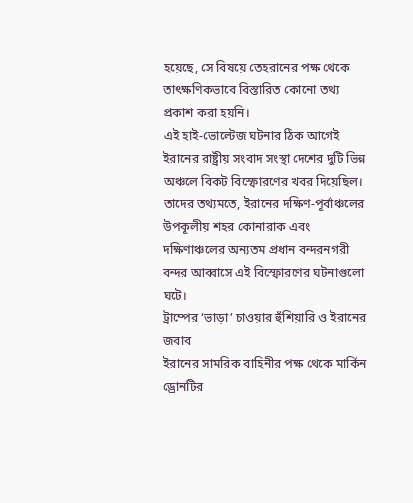হয়েছে, সে বিষয়ে তেহরানের পক্ষ থেকে তাৎক্ষণিকভাবে বিস্তারিত কোনো তথ্য প্রকাশ করা হয়নি।
এই হাই-ভোল্টেজ ঘটনার ঠিক আগেই ইরানের রাষ্ট্রীয় সংবাদ সংস্থা দেশের দুটি ভিন্ন অঞ্চলে বিকট বিস্ফোরণের খবর দিয়েছিল। তাদের তথ্যমতে, ইরানের দক্ষিণ-পূর্বাঞ্চলের উপকূলীয় শহর কোনারাক এবং দক্ষিণাঞ্চলের অন্যতম প্রধান বন্দরনগরী বন্দর আব্বাসে এই বিস্ফোরণের ঘটনাগুলো ঘটে।
ট্রাম্পের ‘ভাড়া’ চাওয়ার হুঁশিয়ারি ও ইরানের জবাব
ইরানের সামরিক বাহিনীর পক্ষ থেকে মার্কিন ড্রোনটির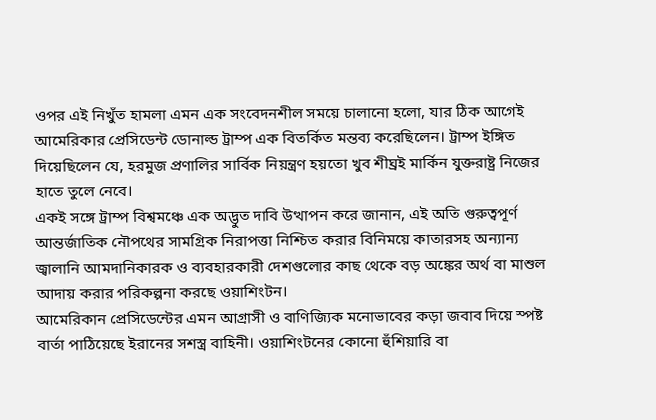ওপর এই নিখুঁত হামলা এমন এক সংবেদনশীল সময়ে চালানো হলো, যার ঠিক আগেই আমেরিকার প্রেসিডেন্ট ডোনাল্ড ট্রাম্প এক বিতর্কিত মন্তব্য করেছিলেন। ট্রাম্প ইঙ্গিত দিয়েছিলেন যে, হরমুজ প্রণালির সার্বিক নিয়ন্ত্রণ হয়তো খুব শীঘ্রই মার্কিন যুক্তরাষ্ট্র নিজের হাতে তুলে নেবে।
একই সঙ্গে ট্রাম্প বিশ্বমঞ্চে এক অদ্ভুত দাবি উত্থাপন করে জানান, এই অতি গুরুত্বপূর্ণ আন্তর্জাতিক নৌপথের সামগ্রিক নিরাপত্তা নিশ্চিত করার বিনিময়ে কাতারসহ অন্যান্য জ্বালানি আমদানিকারক ও ব্যবহারকারী দেশগুলোর কাছ থেকে বড় অঙ্কের অর্থ বা মাশুল আদায় করার পরিকল্পনা করছে ওয়াশিংটন।
আমেরিকান প্রেসিডেন্টের এমন আগ্রাসী ও বাণিজ্যিক মনোভাবের কড়া জবাব দিয়ে স্পষ্ট বার্তা পাঠিয়েছে ইরানের সশস্ত্র বাহিনী। ওয়াশিংটনের কোনো হুঁশিয়ারি বা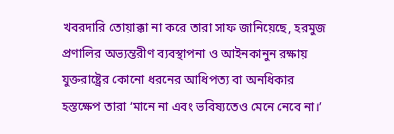খবরদারি তোয়াক্কা না করে তারা সাফ জানিয়েছে, হরমুজ প্রণালির অভ্যন্তরীণ ব্যবস্থাপনা ও আইনকানুন রক্ষায় যুক্তরাষ্ট্রের কোনো ধরনের আধিপত্য বা অনধিকার হস্তক্ষেপ তারা ‘মানে না এবং ভবিষ্যতেও মেনে নেবে না।’